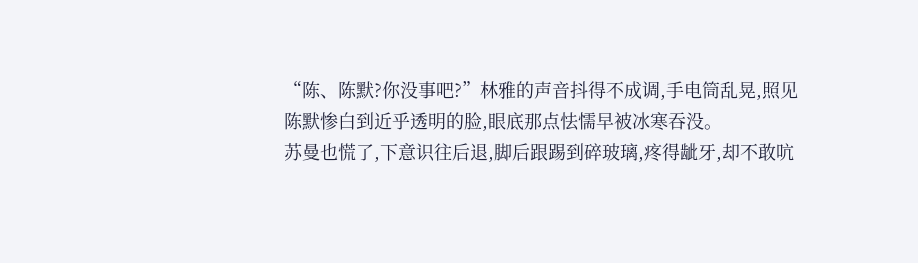“陈、陈默?你没事吧?”林雅的声音抖得不成调,手电筒乱晃,照见陈默惨白到近乎透明的脸,眼底那点怯懦早被冰寒吞没。
苏曼也慌了,下意识往后退,脚后跟踢到碎玻璃,疼得龇牙,却不敢吭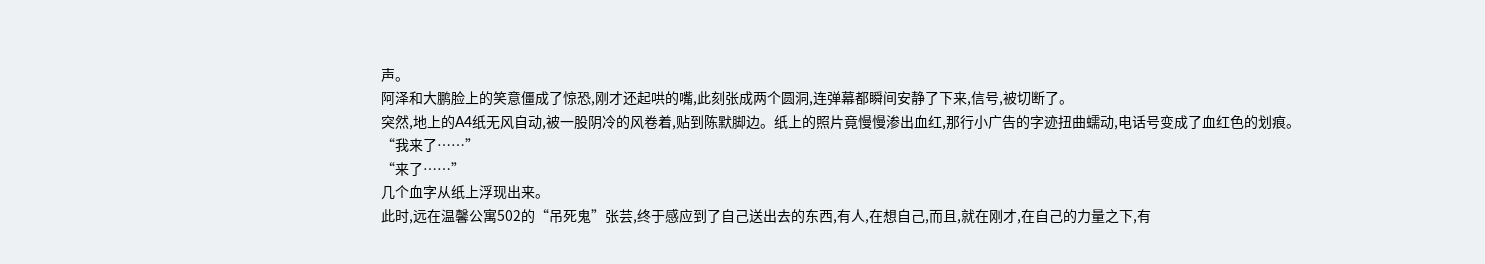声。
阿泽和大鹏脸上的笑意僵成了惊恐,刚才还起哄的嘴,此刻张成两个圆洞,连弹幕都瞬间安静了下来,信号,被切断了。
突然,地上的A4纸无风自动,被一股阴冷的风卷着,贴到陈默脚边。纸上的照片竟慢慢渗出血红,那行小广告的字迹扭曲蠕动,电话号变成了血红色的划痕。
“我来了……”
“来了……”
几个血字从纸上浮现出来。
此时,远在温馨公寓502的“吊死鬼”张芸,终于感应到了自己送出去的东西,有人,在想自己,而且,就在刚才,在自己的力量之下,有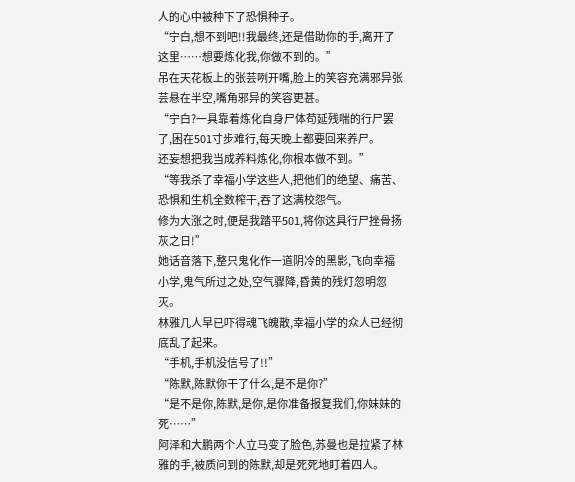人的心中被种下了恐惧种子。
“宁白,想不到吧!!我最终,还是借助你的手,离开了这里……想要炼化我,你做不到的。”
吊在天花板上的张芸咧开嘴,脸上的笑容充满邪异张芸悬在半空,嘴角邪异的笑容更甚。
“宁白?一具靠着炼化自身尸体苟延残喘的行尸罢了,困在501寸步难行,每天晚上都要回来养尸。
还妄想把我当成养料炼化,你根本做不到。”
“等我杀了幸福小学这些人,把他们的绝望、痛苦、恐惧和生机全数榨干,吞了这满校怨气。
修为大涨之时,便是我踏平501,将你这具行尸挫骨扬灰之日!”
她话音落下,整只鬼化作一道阴冷的黑影,飞向幸福小学,鬼气所过之处,空气骤降,昏黄的残灯忽明忽灭。
林雅几人早已吓得魂飞魄散,幸福小学的众人已经彻底乱了起来。
“手机,手机没信号了!!”
“陈默,陈默你干了什么,是不是你?”
“是不是你,陈默,是你,是你准备报复我们,你妹妹的死……”
阿泽和大鹏两个人立马变了脸色,苏曼也是拉紧了林雅的手,被质问到的陈默,却是死死地盯着四人。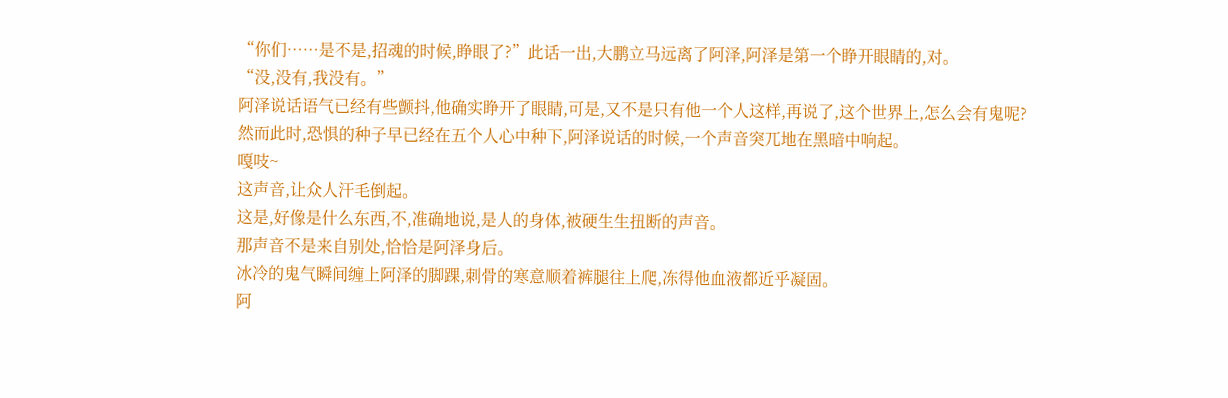“你们……是不是,招魂的时候,睁眼了?”此话一出,大鹏立马远离了阿泽,阿泽是第一个睁开眼睛的,对。
“没,没有,我没有。”
阿泽说话语气已经有些颤抖,他确实睁开了眼睛,可是,又不是只有他一个人这样,再说了,这个世界上,怎么会有鬼呢?
然而此时,恐惧的种子早已经在五个人心中种下,阿泽说话的时候,一个声音突兀地在黑暗中响起。
嘎吱~
这声音,让众人汗毛倒起。
这是,好像是什么东西,不,准确地说,是人的身体,被硬生生扭断的声音。
那声音不是来自别处,恰恰是阿泽身后。
冰冷的鬼气瞬间缠上阿泽的脚踝,刺骨的寒意顺着裤腿往上爬,冻得他血液都近乎凝固。
阿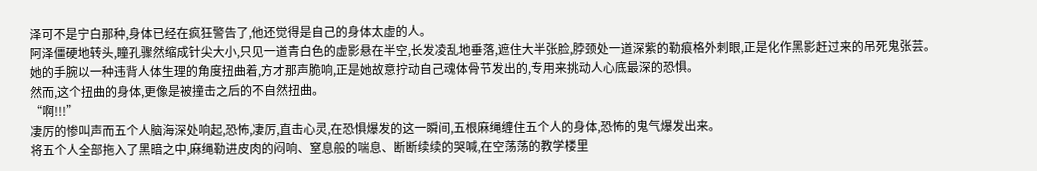泽可不是宁白那种,身体已经在疯狂警告了,他还觉得是自己的身体太虚的人。
阿泽僵硬地转头,瞳孔骤然缩成针尖大小,只见一道青白色的虚影悬在半空,长发凌乱地垂落,遮住大半张脸,脖颈处一道深紫的勒痕格外刺眼,正是化作黑影赶过来的吊死鬼张芸。
她的手腕以一种违背人体生理的角度扭曲着,方才那声脆响,正是她故意拧动自己魂体骨节发出的,专用来挑动人心底最深的恐惧。
然而,这个扭曲的身体,更像是被撞击之后的不自然扭曲。
“啊!!!”
凄厉的惨叫声而五个人脑海深处响起,恐怖,凄厉,直击心灵,在恐惧爆发的这一瞬间,五根麻绳缠住五个人的身体,恐怖的鬼气爆发出来。
将五个人全部拖入了黑暗之中,麻绳勒进皮肉的闷响、窒息般的喘息、断断续续的哭喊,在空荡荡的教学楼里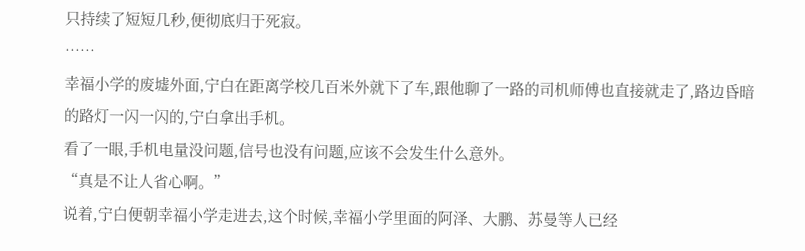只持续了短短几秒,便彻底归于死寂。
……
幸福小学的废墟外面,宁白在距离学校几百米外就下了车,跟他聊了一路的司机师傅也直接就走了,路边昏暗的路灯一闪一闪的,宁白拿出手机。
看了一眼,手机电量没问题,信号也没有问题,应该不会发生什么意外。
“真是不让人省心啊。”
说着,宁白便朝幸福小学走进去,这个时候,幸福小学里面的阿泽、大鹏、苏曼等人已经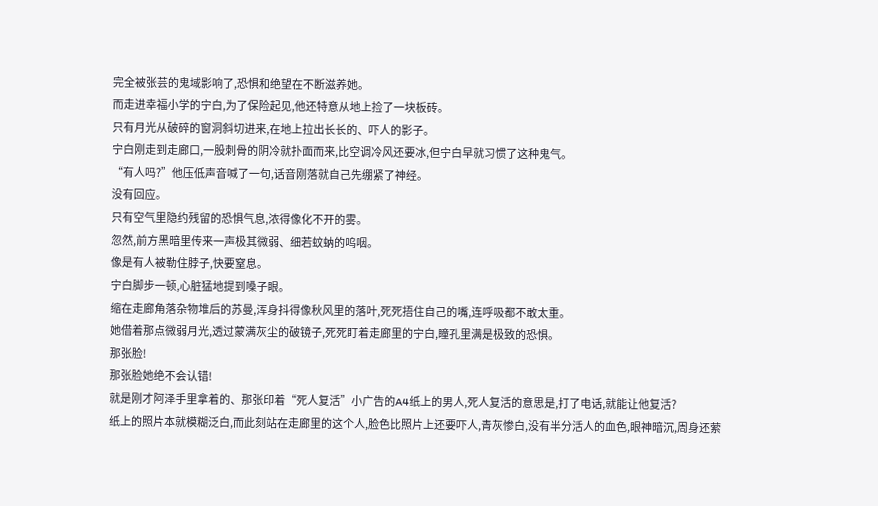完全被张芸的鬼域影响了,恐惧和绝望在不断滋养她。
而走进幸福小学的宁白,为了保险起见,他还特意从地上捡了一块板砖。
只有月光从破碎的窗洞斜切进来,在地上拉出长长的、吓人的影子。
宁白刚走到走廊口,一股刺骨的阴冷就扑面而来,比空调冷风还要冰,但宁白早就习惯了这种鬼气。
“有人吗?”他压低声音喊了一句,话音刚落就自己先绷紧了神经。
没有回应。
只有空气里隐约残留的恐惧气息,浓得像化不开的雾。
忽然,前方黑暗里传来一声极其微弱、细若蚊蚋的呜咽。
像是有人被勒住脖子,快要窒息。
宁白脚步一顿,心脏猛地提到嗓子眼。
缩在走廊角落杂物堆后的苏曼,浑身抖得像秋风里的落叶,死死捂住自己的嘴,连呼吸都不敢太重。
她借着那点微弱月光,透过蒙满灰尘的破镜子,死死盯着走廊里的宁白,瞳孔里满是极致的恐惧。
那张脸!
那张脸她绝不会认错!
就是刚才阿泽手里拿着的、那张印着“死人复活”小广告的A4纸上的男人,死人复活的意思是,打了电话,就能让他复活?
纸上的照片本就模糊泛白,而此刻站在走廊里的这个人,脸色比照片上还要吓人,青灰惨白,没有半分活人的血色,眼神暗沉,周身还萦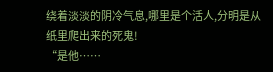绕着淡淡的阴冷气息,哪里是个活人,分明是从纸里爬出来的死鬼!
“是他……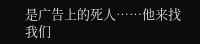是广告上的死人……他来找我们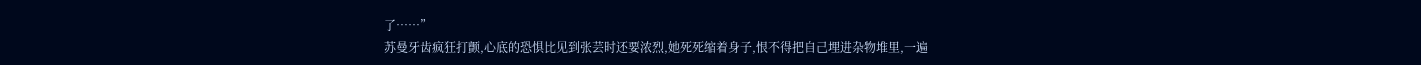了……”
苏曼牙齿疯狂打颤,心底的恐惧比见到张芸时还要浓烈,她死死缩着身子,恨不得把自己埋进杂物堆里,一遍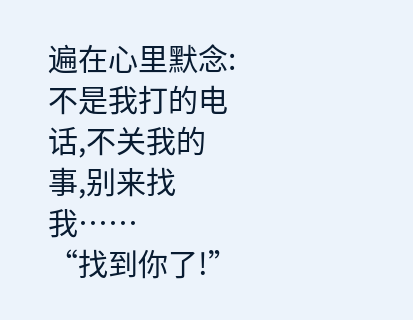遍在心里默念:不是我打的电话,不关我的事,别来找我……
“找到你了!”